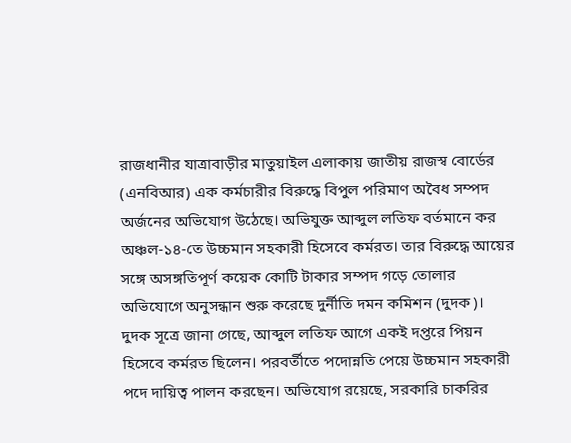রাজধানীর যাত্রাবাড়ীর মাতুয়াইল এলাকায় জাতীয় রাজস্ব বোর্ডের (এনবিআর) এক কর্মচারীর বিরুদ্ধে বিপুল পরিমাণ অবৈধ সম্পদ অর্জনের অভিযোগ উঠেছে। অভিযুক্ত আব্দুল লতিফ বর্তমানে কর অঞ্চল-১৪-তে উচ্চমান সহকারী হিসেবে কর্মরত। তার বিরুদ্ধে আয়ের সঙ্গে অসঙ্গতিপূর্ণ কয়েক কোটি টাকার সম্পদ গড়ে তোলার অভিযোগে অনুসন্ধান শুরু করেছে দুর্নীতি দমন কমিশন (দুদক)।
দুদক সূত্রে জানা গেছে, আব্দুল লতিফ আগে একই দপ্তরে পিয়ন হিসেবে কর্মরত ছিলেন। পরবর্তীতে পদোন্নতি পেয়ে উচ্চমান সহকারী পদে দায়িত্ব পালন করছেন। অভিযোগ রয়েছে, সরকারি চাকরির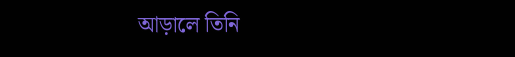আড়ালে তিনি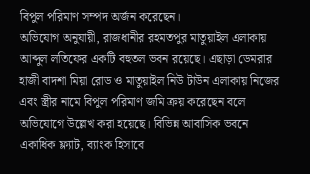বিপুল পরিমাণ সম্পদ অর্জন করেছেন।
অভিযোগ অনুযায়ী, রাজধানীর রহমতপুর মাতুয়াইল এলাকায় আব্দুল লতিফের একটি বহুতল ভবন রয়েছে। এছাড়া ডেমরার হাজী বাদশা মিয়া রোড ও মাতুয়াইল নিউ টাউন এলাকায় নিজের এবং স্ত্রীর নামে বিপুল পরিমাণ জমি ক্রয় করেছেন বলে অভিযোগে উল্লেখ করা হয়েছে। বিভিন্ন আবাসিক ভবনে একাধিক ফ্ল্যাট, ব্যাংক হিসাবে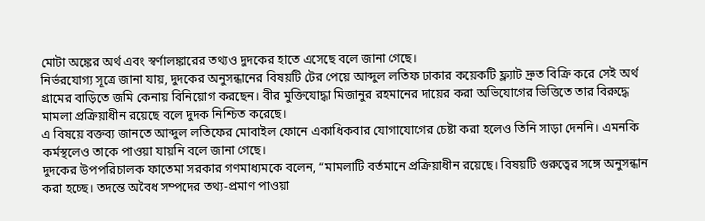মোটা অঙ্কের অর্থ এবং স্বর্ণালঙ্কারের তথ্যও দুদকের হাতে এসেছে বলে জানা গেছে।
নির্ভরযোগ্য সূত্রে জানা যায়, দুদকের অনুসন্ধানের বিষয়টি টের পেয়ে আব্দুল লতিফ ঢাকার কয়েকটি ফ্ল্যাট দ্রুত বিক্রি করে সেই অর্থ গ্রামের বাড়িতে জমি কেনায় বিনিয়োগ করছেন। বীর মুক্তিযোদ্ধা মিজানুর রহমানের দায়ের করা অভিযোগের ভিত্তিতে তার বিরুদ্ধে মামলা প্রক্রিয়াধীন রয়েছে বলে দুদক নিশ্চিত করেছে।
এ বিষয়ে বক্তব্য জানতে আব্দুল লতিফের মোবাইল ফোনে একাধিকবার যোগাযোগের চেষ্টা করা হলেও তিনি সাড়া দেননি। এমনকি কর্মস্থলেও তাকে পাওয়া যায়নি বলে জানা গেছে।
দুদকের উপপরিচালক ফাতেমা সরকার গণমাধ্যমকে বলেন, “মামলাটি বর্তমানে প্রক্রিয়াধীন রয়েছে। বিষয়টি গুরুত্বের সঙ্গে অনুসন্ধান করা হচ্ছে। তদন্তে অবৈধ সম্পদের তথ্য-প্রমাণ পাওয়া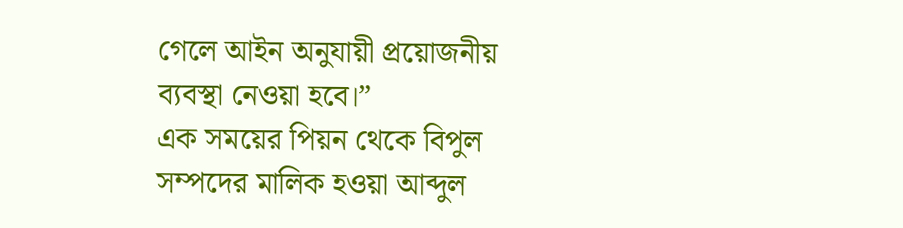গেলে আইন অনুযায়ী প্রয়োজনীয় ব্যবস্থা নেওয়া হবে।”
এক সময়ের পিয়ন থেকে বিপুল সম্পদের মালিক হওয়া আব্দুল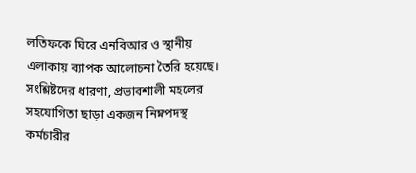লতিফকে ঘিরে এনবিআর ও স্থানীয় এলাকায় ব্যাপক আলোচনা তৈরি হয়েছে। সংশ্লিষ্টদের ধারণা, প্রভাবশালী মহলের সহযোগিতা ছাড়া একজন নিম্নপদস্থ কর্মচারীর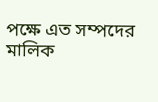পক্ষে এত সম্পদের মালিক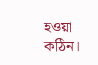হওয়া কঠিন।